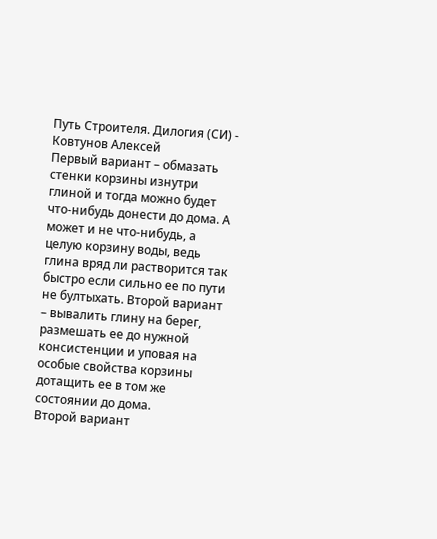Путь Строителя. Дилогия (СИ) - Ковтунов Алексей
Первый вариант – обмазать стенки корзины изнутри глиной и тогда можно будет что‑нибудь донести до дома. А может и не что‑нибудь, а целую корзину воды, ведь глина вряд ли растворится так быстро если сильно ее по пути не бултыхать. Второй вариант – вывалить глину на берег, размешать ее до нужной консистенции и уповая на особые свойства корзины дотащить ее в том же состоянии до дома.
Второй вариант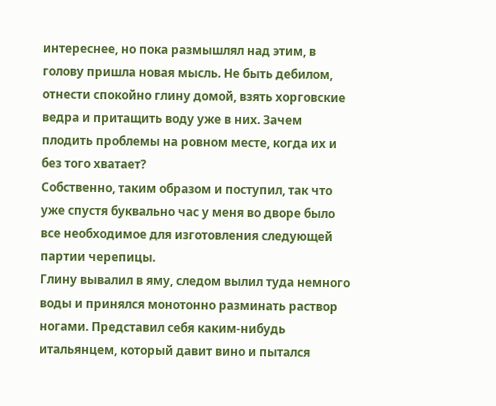интереснее, но пока размышлял над этим, в голову пришла новая мысль. Не быть дебилом, отнести спокойно глину домой, взять хорговские ведра и притащить воду уже в них. Зачем плодить проблемы на ровном месте, когда их и без того хватает?
Собственно, таким образом и поступил, так что уже спустя буквально час у меня во дворе было все необходимое для изготовления следующей партии черепицы.
Глину вывалил в яму, следом вылил туда немного воды и принялся монотонно разминать раствор ногами. Представил себя каким‑нибудь итальянцем, который давит вино и пытался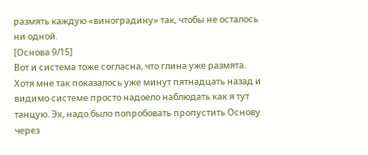размять каждую «виноградину» так, чтобы не осталось ни одной.
[Основа 9/15]
Вот и система тоже согласна, что глина уже размята. Хотя мне так показалось уже минут пятнадцать назад и видимо системе просто надоело наблюдать как я тут танцую. Эх, надо было попробовать пропустить Основу через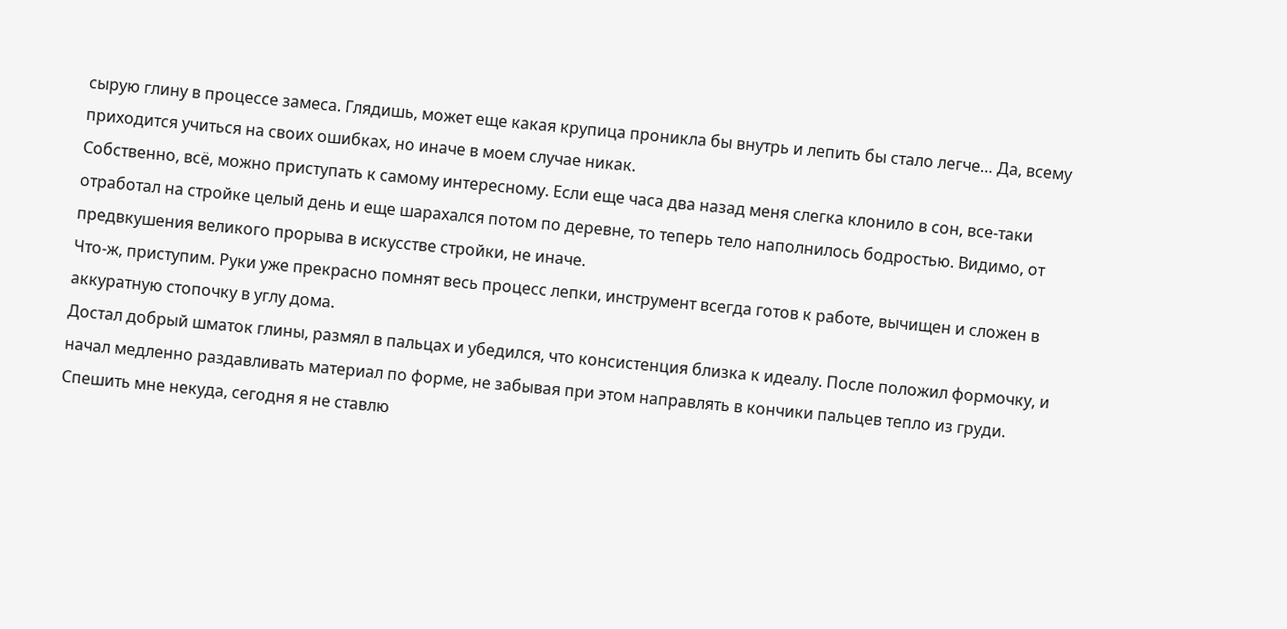сырую глину в процессе замеса. Глядишь, может еще какая крупица проникла бы внутрь и лепить бы стало легче… Да, всему приходится учиться на своих ошибках, но иначе в моем случае никак.
Собственно, всё, можно приступать к самому интересному. Если еще часа два назад меня слегка клонило в сон, все‑таки отработал на стройке целый день и еще шарахался потом по деревне, то теперь тело наполнилось бодростью. Видимо, от предвкушения великого прорыва в искусстве стройки, не иначе.
Что‑ж, приступим. Руки уже прекрасно помнят весь процесс лепки, инструмент всегда готов к работе, вычищен и сложен в аккуратную стопочку в углу дома.
Достал добрый шматок глины, размял в пальцах и убедился, что консистенция близка к идеалу. После положил формочку, и начал медленно раздавливать материал по форме, не забывая при этом направлять в кончики пальцев тепло из груди.
Спешить мне некуда, сегодня я не ставлю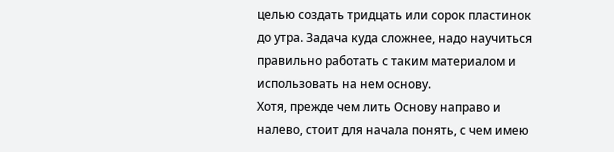целью создать тридцать или сорок пластинок до утра. Задача куда сложнее, надо научиться правильно работать с таким материалом и использовать на нем основу.
Хотя, прежде чем лить Основу направо и налево, стоит для начала понять, с чем имею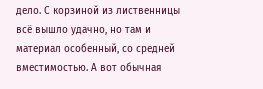дело. С корзиной из лиственницы всё вышло удачно, но там и материал особенный, со средней вместимостью. А вот обычная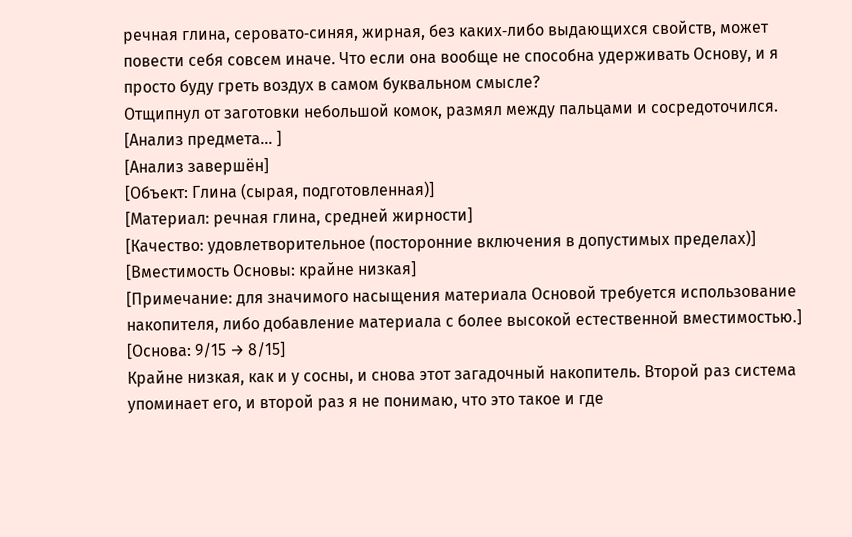речная глина, серовато‑синяя, жирная, без каких‑либо выдающихся свойств, может повести себя совсем иначе. Что если она вообще не способна удерживать Основу, и я просто буду греть воздух в самом буквальном смысле?
Отщипнул от заготовки небольшой комок, размял между пальцами и сосредоточился.
[Анализ предмета… ]
[Анализ завершён]
[Объект: Глина (сырая, подготовленная)]
[Материал: речная глина, средней жирности]
[Качество: удовлетворительное (посторонние включения в допустимых пределах)]
[Вместимость Основы: крайне низкая]
[Примечание: для значимого насыщения материала Основой требуется использование накопителя, либо добавление материала с более высокой естественной вместимостью.]
[Основа: 9/15 → 8/15]
Крайне низкая, как и у сосны, и снова этот загадочный накопитель. Второй раз система упоминает его, и второй раз я не понимаю, что это такое и где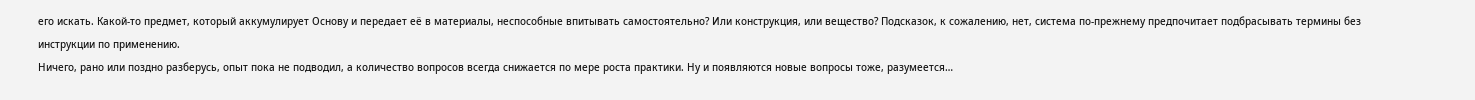его искать. Какой‑то предмет, который аккумулирует Основу и передает её в материалы, неспособные впитывать самостоятельно? Или конструкция, или вещество? Подсказок, к сожалению, нет, система по‑прежнему предпочитает подбрасывать термины без инструкции по применению.
Ничего, рано или поздно разберусь, опыт пока не подводил, а количество вопросов всегда снижается по мере роста практики. Ну и появляются новые вопросы тоже, разумеется…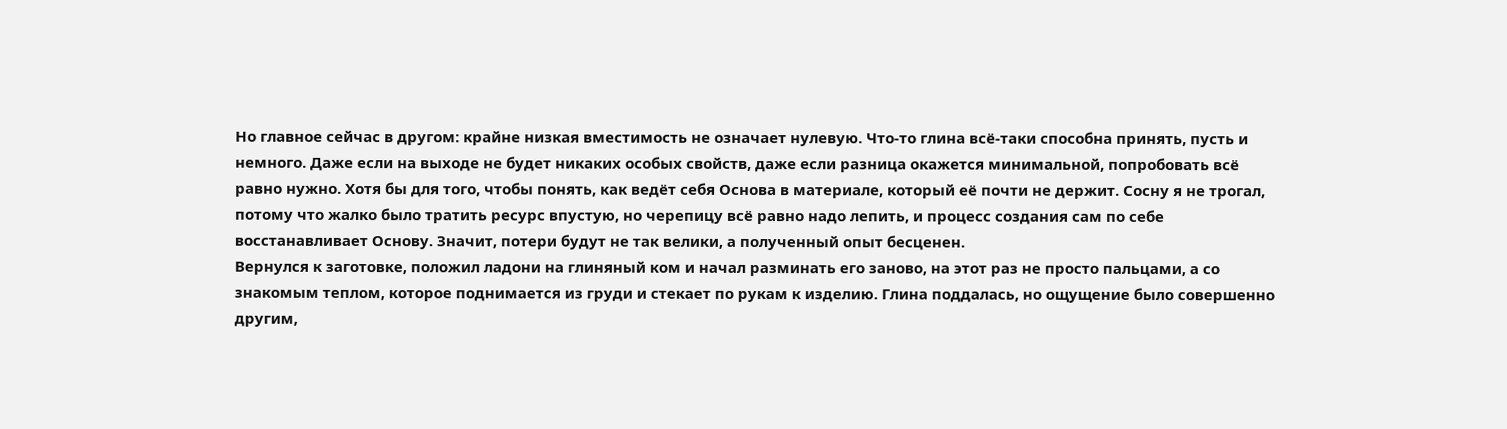Но главное сейчас в другом: крайне низкая вместимость не означает нулевую. Что‑то глина всё‑таки способна принять, пусть и немного. Даже если на выходе не будет никаких особых свойств, даже если разница окажется минимальной, попробовать всё равно нужно. Хотя бы для того, чтобы понять, как ведёт себя Основа в материале, который её почти не держит. Сосну я не трогал, потому что жалко было тратить ресурс впустую, но черепицу всё равно надо лепить, и процесс создания сам по себе восстанавливает Основу. Значит, потери будут не так велики, а полученный опыт бесценен.
Вернулся к заготовке, положил ладони на глиняный ком и начал разминать его заново, на этот раз не просто пальцами, а со знакомым теплом, которое поднимается из груди и стекает по рукам к изделию. Глина поддалась, но ощущение было совершенно другим,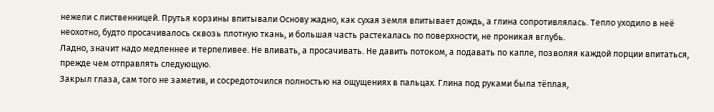нежели с лиственницей. Прутья корзины впитывали Основу жадно, как сухая земля впитывает дождь, а глина сопротивлялась. Тепло уходило в неё неохотно, будто просачивалось сквозь плотную ткань, и большая часть растекалась по поверхности, не проникая вглубь.
Ладно, значит надо медленнее и терпеливее. Не вливать, а просачивать. Не давить потоком, а подавать по капле, позволяя каждой порции впитаться, прежде чем отправлять следующую.
Закрыл глаза, сам того не заметив, и сосредоточился полностью на ощущениях в пальцах. Глина под руками была тёплая,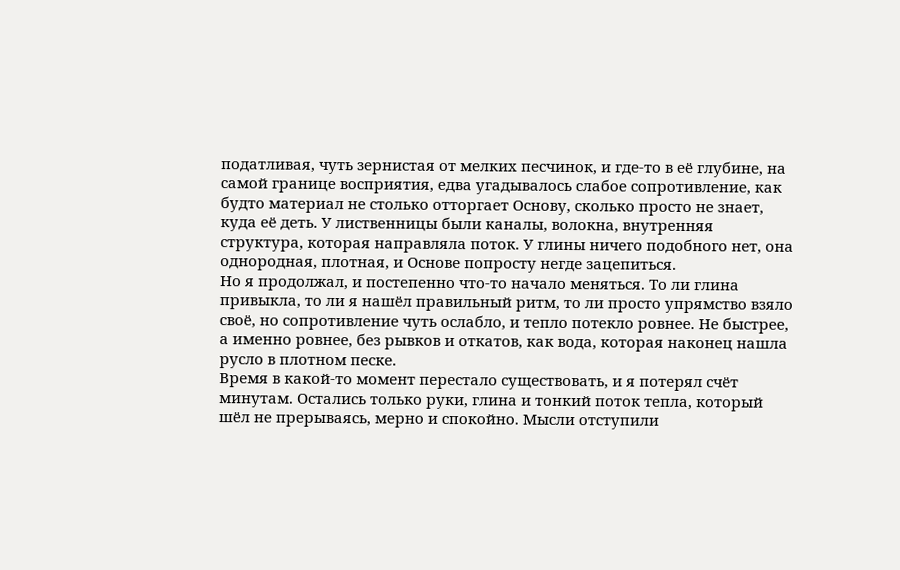податливая, чуть зернистая от мелких песчинок, и где‑то в её глубине, на самой границе восприятия, едва угадывалось слабое сопротивление, как будто материал не столько отторгает Основу, сколько просто не знает, куда её деть. У лиственницы были каналы, волокна, внутренняя структура, которая направляла поток. У глины ничего подобного нет, она однородная, плотная, и Основе попросту негде зацепиться.
Но я продолжал, и постепенно что‑то начало меняться. То ли глина привыкла, то ли я нашёл правильный ритм, то ли просто упрямство взяло своё, но сопротивление чуть ослабло, и тепло потекло ровнее. Не быстрее, а именно ровнее, без рывков и откатов, как вода, которая наконец нашла русло в плотном песке.
Время в какой‑то момент перестало существовать, и я потерял счёт минутам. Остались только руки, глина и тонкий поток тепла, который шёл не прерываясь, мерно и спокойно. Мысли отступили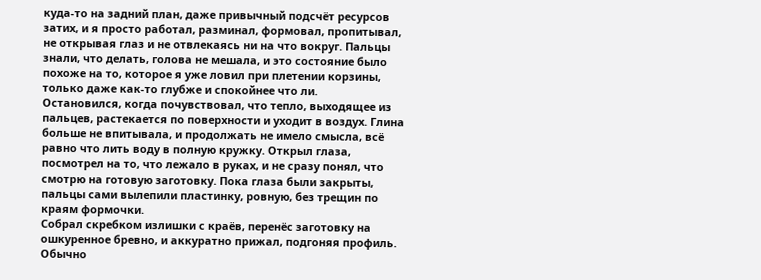куда‑то на задний план, даже привычный подсчёт ресурсов затих, и я просто работал, разминал, формовал, пропитывал, не открывая глаз и не отвлекаясь ни на что вокруг. Пальцы знали, что делать, голова не мешала, и это состояние было похоже на то, которое я уже ловил при плетении корзины, только даже как‑то глубже и спокойнее что ли.
Остановился, когда почувствовал, что тепло, выходящее из пальцев, растекается по поверхности и уходит в воздух. Глина больше не впитывала, и продолжать не имело смысла, всё равно что лить воду в полную кружку. Открыл глаза, посмотрел на то, что лежало в руках, и не сразу понял, что смотрю на готовую заготовку. Пока глаза были закрыты, пальцы сами вылепили пластинку, ровную, без трещин по краям формочки.
Собрал скребком излишки с краёв, перенёс заготовку на ошкуренное бревно, и аккуратно прижал, подгоняя профиль. Обычно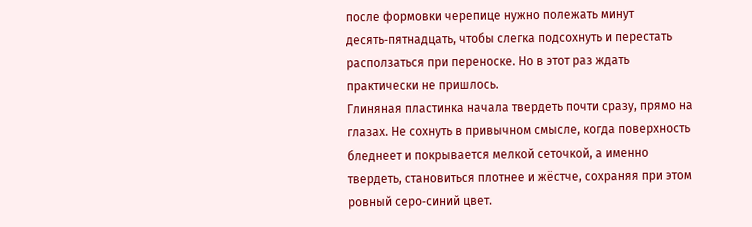после формовки черепице нужно полежать минут десять‑пятнадцать, чтобы слегка подсохнуть и перестать расползаться при переноске. Но в этот раз ждать практически не пришлось.
Глиняная пластинка начала твердеть почти сразу, прямо на глазах. Не сохнуть в привычном смысле, когда поверхность бледнеет и покрывается мелкой сеточкой, а именно твердеть, становиться плотнее и жёстче, сохраняя при этом ровный серо‑синий цвет.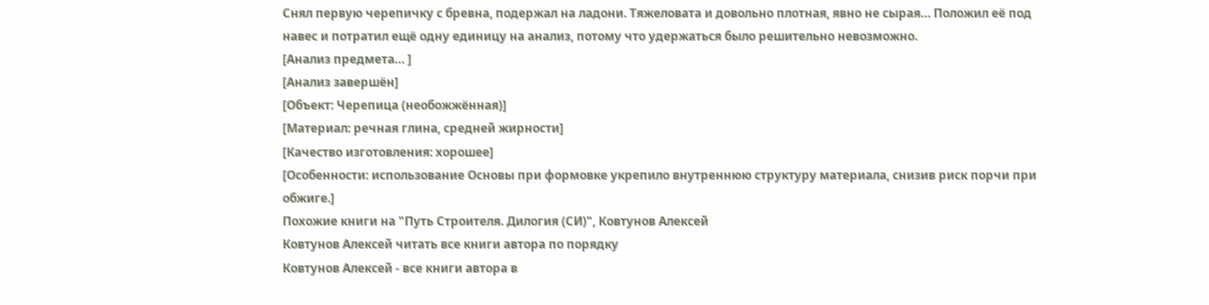Снял первую черепичку с бревна, подержал на ладони. Тяжеловата и довольно плотная, явно не сырая… Положил её под навес и потратил ещё одну единицу на анализ, потому что удержаться было решительно невозможно.
[Анализ предмета… ]
[Анализ завершён]
[Объект: Черепица (необожжённая)]
[Материал: речная глина, средней жирности]
[Качество изготовления: хорошее]
[Особенности: использование Основы при формовке укрепило внутреннюю структуру материала, снизив риск порчи при обжиге.]
Похожие книги на "Путь Строителя. Дилогия (СИ)", Ковтунов Алексей
Ковтунов Алексей читать все книги автора по порядку
Ковтунов Алексей - все книги автора в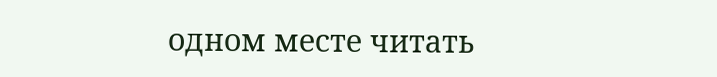одном месте читать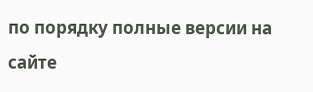по порядку полные версии на сайте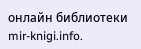онлайн библиотеки mir-knigi.info.